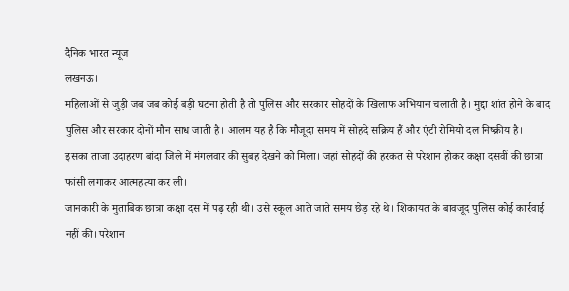दैनिक भारत न्यूज
लखनऊ।
महिलाओं से जुड़ी जब जब कोई बड़ी घटना होती है तो पुलिस और सरकार सोहदों के खिलाफ अभियान चलाती है। मुद्दा शांत होने के बाद पुलिस और सरकार दोनों मौन साध जाती है। आलम यह है कि मौजूदा समय में सोहदे सक्रिय हैं और एंटी रोमियो दल निष्क्रीय है।
इसका ताजा उदाहरण बांदा जिले में मंगलवार की सुबह देखने को मिला। जहां सोहदों की हरकत से परेशान होकर कक्षा दसवीं की छात्रा फांसी लगाकर आत्महत्या कर ली।
जानकारी के मुताबिक छात्रा कक्षा दस में पढ़ रही थी। उसे स्कूल आते जाते समय छेड़ रहे थे। शिकायत के बावजूद पुलिस कोई कार्रवाई नहीं की। परेशान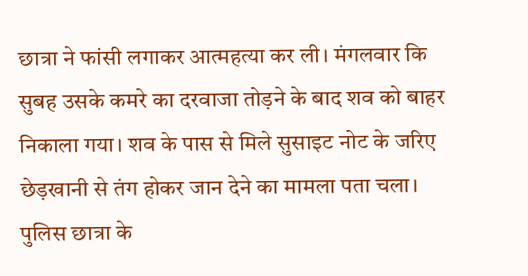छात्रा ने फांसी लगाकर आत्महत्या कर ली। मंगलवार कि सुबह उसके कमरे का दरवाजा तोड़ने के बाद शव को बाहर निकाला गया। शव के पास से मिले सुसाइट नोट के जरिए छेड़खानी से तंग होकर जान देने का मामला पता चला। पुलिस छात्रा के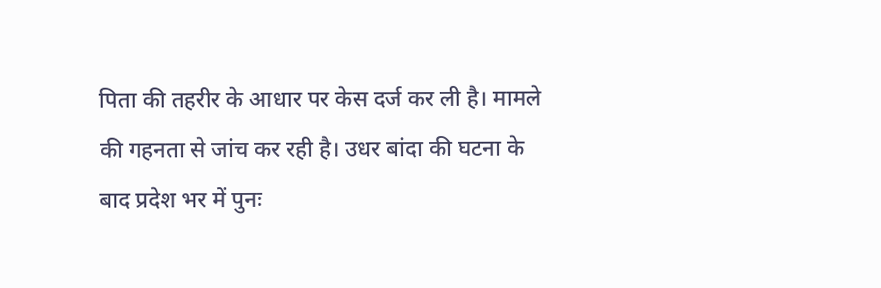पिता की तहरीर के आधार पर केस दर्ज कर ली है। मामले की गहनता से जांच कर रही है। उधर बांदा की घटना के बाद प्रदेश भर में पुनः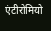एंटीरोमियो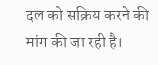दल को सक्रिय करने की मांग की जा रही है।